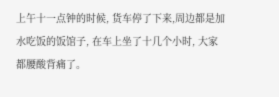上午十一点钟的时候, 货车停了下来,周边都是加水吃饭的饭馆子, 在车上坐了十几个小时, 大家都腰酸背痛了。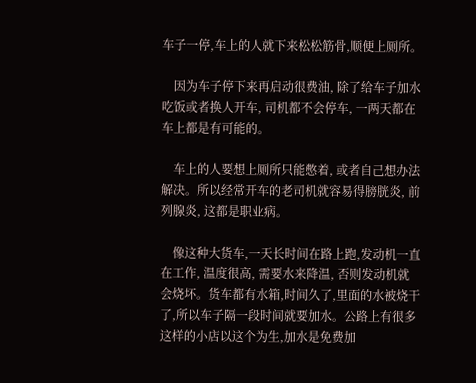车子一停,车上的人就下来松松筋骨,顺便上厕所。

    因为车子停下来再启动很费油, 除了给车子加水吃饭或者换人开车, 司机都不会停车, 一两天都在车上都是有可能的。

    车上的人要想上厕所只能憋着, 或者自己想办法解决。所以经常开车的老司机就容易得膀胱炎, 前列腺炎, 这都是职业病。

    像这种大货车,一天长时间在路上跑,发动机一直在工作, 温度很高, 需要水来降温, 否则发动机就会烧坏。货车都有水箱,时间久了,里面的水被烧干了,所以车子隔一段时间就要加水。公路上有很多这样的小店以这个为生,加水是免费加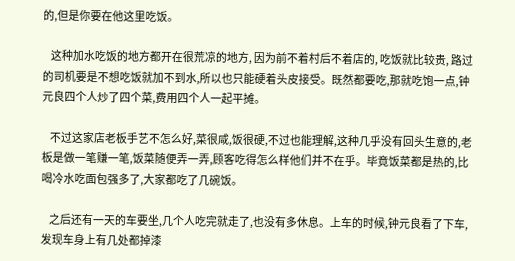的,但是你要在他这里吃饭。

    这种加水吃饭的地方都开在很荒凉的地方, 因为前不着村后不着店的, 吃饭就比较贵, 路过的司机要是不想吃饭就加不到水,所以也只能硬着头皮接受。既然都要吃,那就吃饱一点,钟元良四个人炒了四个菜,费用四个人一起平摊。

    不过这家店老板手艺不怎么好,菜很咸,饭很硬,不过也能理解,这种几乎没有回头生意的,老板是做一笔赚一笔,饭菜随便弄一弄,顾客吃得怎么样他们并不在乎。毕竟饭菜都是热的,比喝冷水吃面包强多了,大家都吃了几碗饭。

    之后还有一天的车要坐,几个人吃完就走了,也没有多休息。上车的时候,钟元良看了下车,发现车身上有几处都掉漆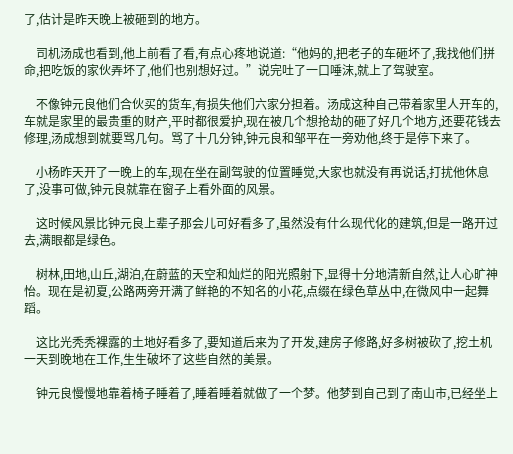了,估计是昨天晚上被砸到的地方。

    司机汤成也看到,他上前看了看,有点心疼地说道:“他妈的,把老子的车砸坏了,我找他们拼命,把吃饭的家伙弄坏了,他们也别想好过。”说完吐了一口唾沫,就上了驾驶室。

    不像钟元良他们合伙买的货车,有损失他们六家分担着。汤成这种自己带着家里人开车的,车就是家里的最贵重的财产,平时都很爱护,现在被几个想抢劫的砸了好几个地方,还要花钱去修理,汤成想到就要骂几句。骂了十几分钟,钟元良和邹平在一旁劝他,终于是停下来了。

    小杨昨天开了一晚上的车,现在坐在副驾驶的位置睡觉,大家也就没有再说话,打扰他休息了,没事可做,钟元良就靠在窗子上看外面的风景。

    这时候风景比钟元良上辈子那会儿可好看多了,虽然没有什么现代化的建筑,但是一路开过去,满眼都是绿色。

    树林,田地,山丘,湖泊,在蔚蓝的天空和灿烂的阳光照射下,显得十分地清新自然,让人心旷神怡。现在是初夏,公路两旁开满了鲜艳的不知名的小花,点缀在绿色草丛中,在微风中一起舞蹈。

    这比光秃秃裸露的土地好看多了,要知道后来为了开发,建房子修路,好多树被砍了,挖土机一天到晚地在工作,生生破坏了这些自然的美景。

    钟元良慢慢地靠着椅子睡着了,睡着睡着就做了一个梦。他梦到自己到了南山市,已经坐上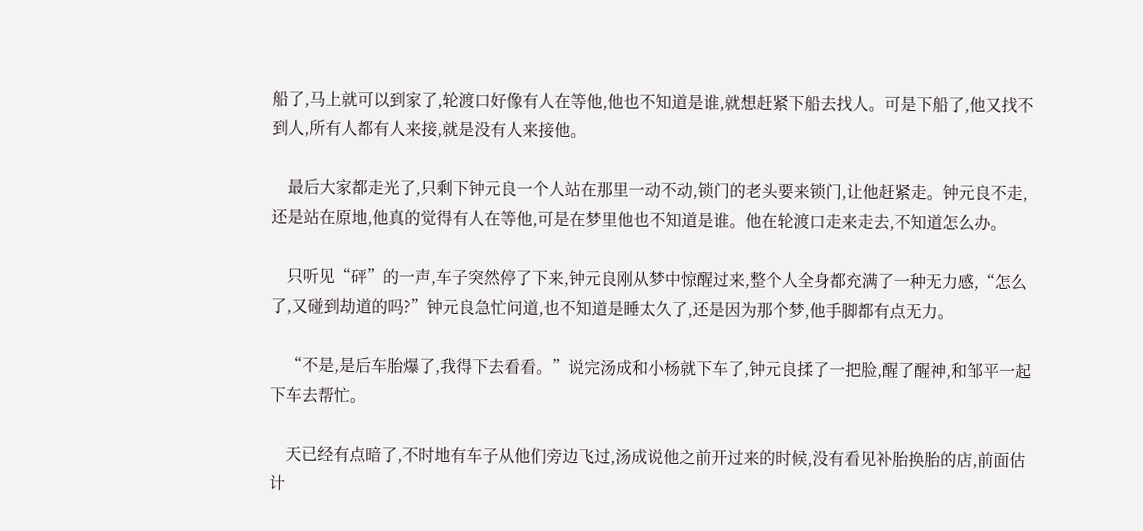船了,马上就可以到家了,轮渡口好像有人在等他,他也不知道是谁,就想赶紧下船去找人。可是下船了,他又找不到人,所有人都有人来接,就是没有人来接他。

    最后大家都走光了,只剩下钟元良一个人站在那里一动不动,锁门的老头要来锁门,让他赶紧走。钟元良不走,还是站在原地,他真的觉得有人在等他,可是在梦里他也不知道是谁。他在轮渡口走来走去,不知道怎么办。

    只听见“砰”的一声,车子突然停了下来,钟元良刚从梦中惊醒过来,整个人全身都充满了一种无力感,“怎么了,又碰到劫道的吗?”钟元良急忙问道,也不知道是睡太久了,还是因为那个梦,他手脚都有点无力。

    “不是,是后车胎爆了,我得下去看看。”说完汤成和小杨就下车了,钟元良揉了一把脸,醒了醒神,和邹平一起下车去帮忙。

    天已经有点暗了,不时地有车子从他们旁边飞过,汤成说他之前开过来的时候,没有看见补胎换胎的店,前面估计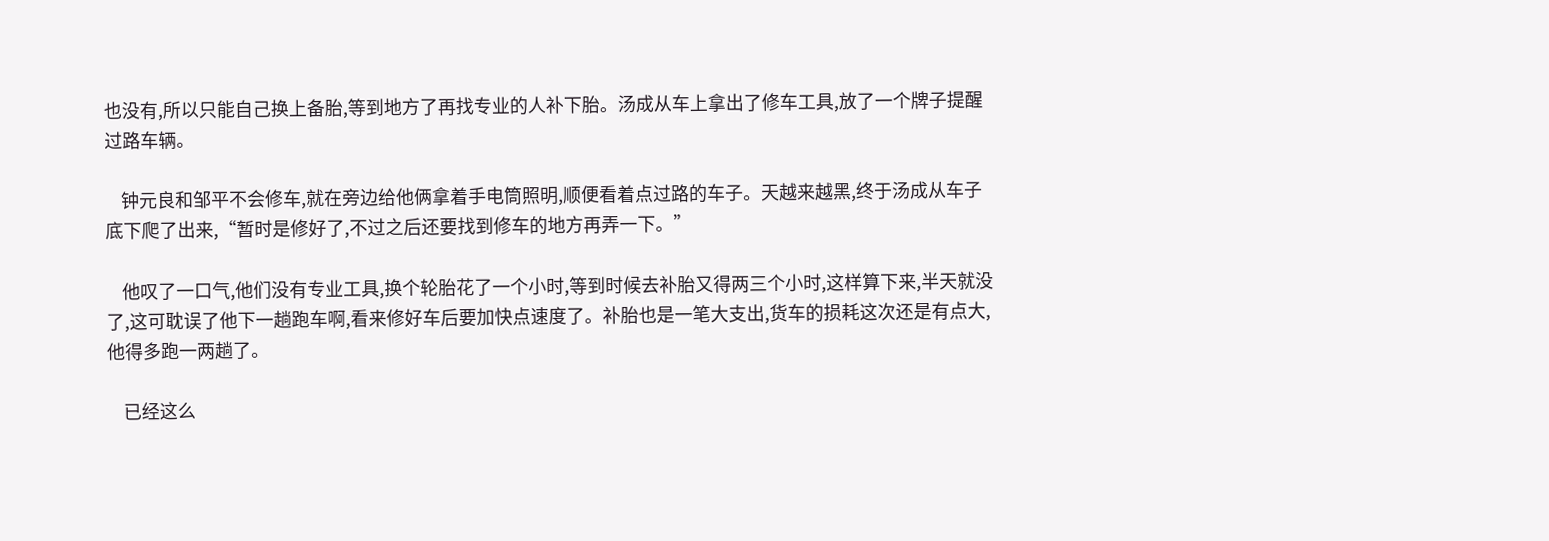也没有,所以只能自己换上备胎,等到地方了再找专业的人补下胎。汤成从车上拿出了修车工具,放了一个牌子提醒过路车辆。

    钟元良和邹平不会修车,就在旁边给他俩拿着手电筒照明,顺便看着点过路的车子。天越来越黑,终于汤成从车子底下爬了出来,“暂时是修好了,不过之后还要找到修车的地方再弄一下。”

    他叹了一口气,他们没有专业工具,换个轮胎花了一个小时,等到时候去补胎又得两三个小时,这样算下来,半天就没了,这可耽误了他下一趟跑车啊,看来修好车后要加快点速度了。补胎也是一笔大支出,货车的损耗这次还是有点大,他得多跑一两趟了。

    已经这么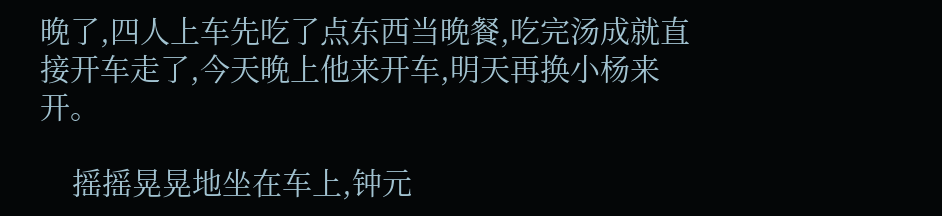晚了,四人上车先吃了点东西当晚餐,吃完汤成就直接开车走了,今天晚上他来开车,明天再换小杨来开。

    摇摇晃晃地坐在车上,钟元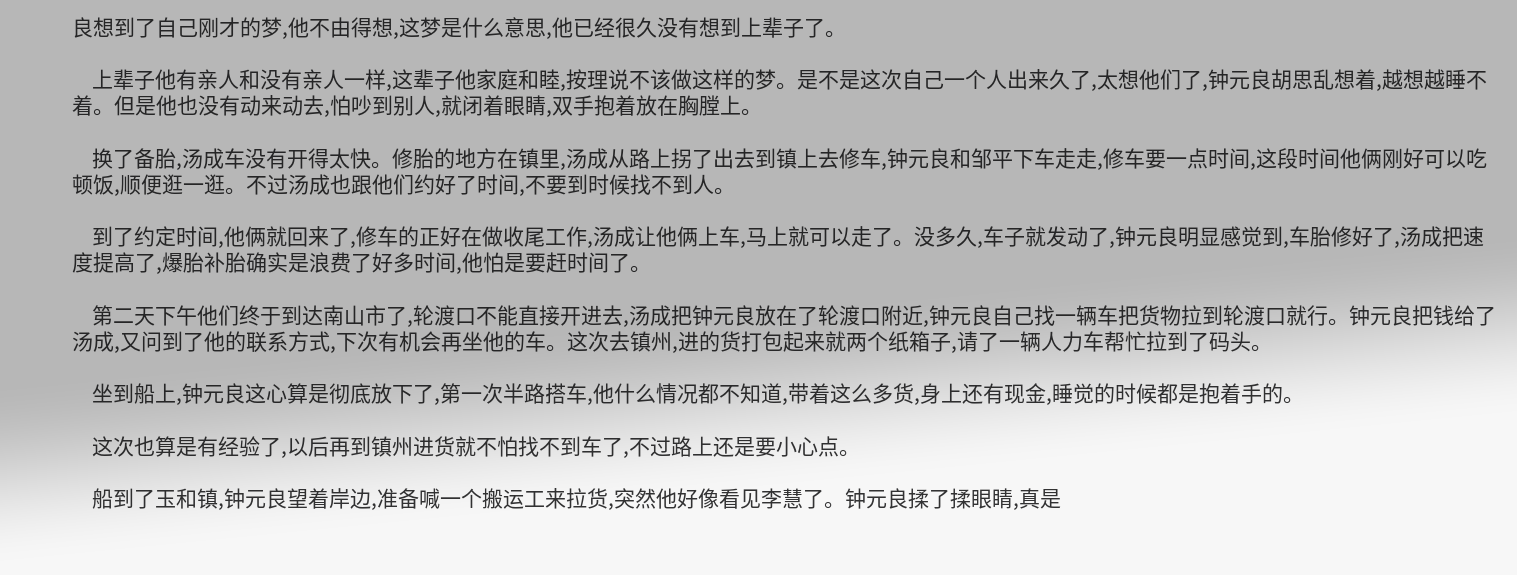良想到了自己刚才的梦,他不由得想,这梦是什么意思,他已经很久没有想到上辈子了。

    上辈子他有亲人和没有亲人一样,这辈子他家庭和睦,按理说不该做这样的梦。是不是这次自己一个人出来久了,太想他们了,钟元良胡思乱想着,越想越睡不着。但是他也没有动来动去,怕吵到别人,就闭着眼睛,双手抱着放在胸膛上。

    换了备胎,汤成车没有开得太快。修胎的地方在镇里,汤成从路上拐了出去到镇上去修车,钟元良和邹平下车走走,修车要一点时间,这段时间他俩刚好可以吃顿饭,顺便逛一逛。不过汤成也跟他们约好了时间,不要到时候找不到人。

    到了约定时间,他俩就回来了,修车的正好在做收尾工作,汤成让他俩上车,马上就可以走了。没多久,车子就发动了,钟元良明显感觉到,车胎修好了,汤成把速度提高了,爆胎补胎确实是浪费了好多时间,他怕是要赶时间了。

    第二天下午他们终于到达南山市了,轮渡口不能直接开进去,汤成把钟元良放在了轮渡口附近,钟元良自己找一辆车把货物拉到轮渡口就行。钟元良把钱给了汤成,又问到了他的联系方式,下次有机会再坐他的车。这次去镇州,进的货打包起来就两个纸箱子,请了一辆人力车帮忙拉到了码头。

    坐到船上,钟元良这心算是彻底放下了,第一次半路搭车,他什么情况都不知道,带着这么多货,身上还有现金,睡觉的时候都是抱着手的。

    这次也算是有经验了,以后再到镇州进货就不怕找不到车了,不过路上还是要小心点。

    船到了玉和镇,钟元良望着岸边,准备喊一个搬运工来拉货,突然他好像看见李慧了。钟元良揉了揉眼睛,真是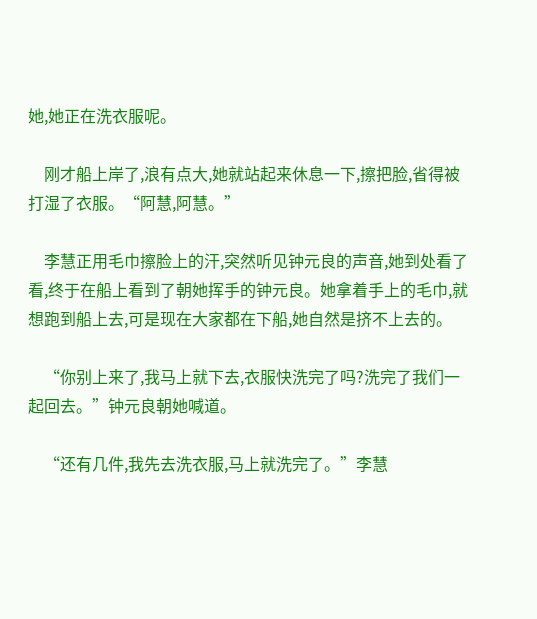她,她正在洗衣服呢。

    刚才船上岸了,浪有点大,她就站起来休息一下,擦把脸,省得被打湿了衣服。“阿慧,阿慧。”

    李慧正用毛巾擦脸上的汗,突然听见钟元良的声音,她到处看了看,终于在船上看到了朝她挥手的钟元良。她拿着手上的毛巾,就想跑到船上去,可是现在大家都在下船,她自然是挤不上去的。

    “你别上来了,我马上就下去,衣服快洗完了吗?洗完了我们一起回去。”钟元良朝她喊道。

    “还有几件,我先去洗衣服,马上就洗完了。”李慧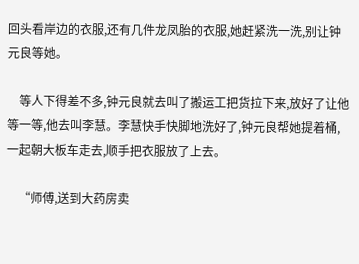回头看岸边的衣服,还有几件龙凤胎的衣服,她赶紧洗一洗,别让钟元良等她。

    等人下得差不多,钟元良就去叫了搬运工把货拉下来,放好了让他等一等,他去叫李慧。李慧快手快脚地洗好了,钟元良帮她提着桶,一起朝大板车走去,顺手把衣服放了上去。

    “师傅,送到大药房卖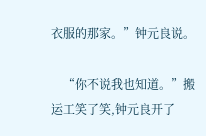衣服的那家。”钟元良说。

    “你不说我也知道。”搬运工笑了笑,钟元良开了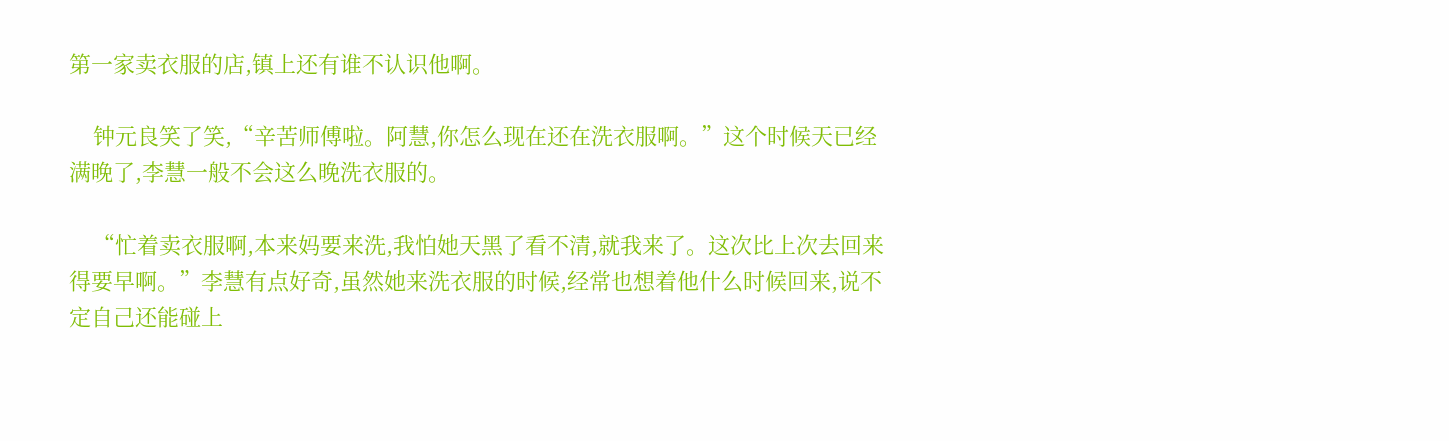第一家卖衣服的店,镇上还有谁不认识他啊。

    钟元良笑了笑,“辛苦师傅啦。阿慧,你怎么现在还在洗衣服啊。”这个时候天已经满晚了,李慧一般不会这么晚洗衣服的。

    “忙着卖衣服啊,本来妈要来洗,我怕她天黑了看不清,就我来了。这次比上次去回来得要早啊。”李慧有点好奇,虽然她来洗衣服的时候,经常也想着他什么时候回来,说不定自己还能碰上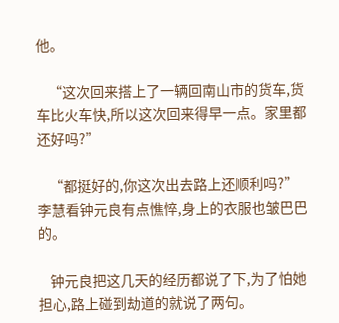他。

    “这次回来搭上了一辆回南山市的货车,货车比火车快,所以这次回来得早一点。家里都还好吗?”

    “都挺好的,你这次出去路上还顺利吗?”李慧看钟元良有点憔悴,身上的衣服也皱巴巴的。

    钟元良把这几天的经历都说了下,为了怕她担心,路上碰到劫道的就说了两句。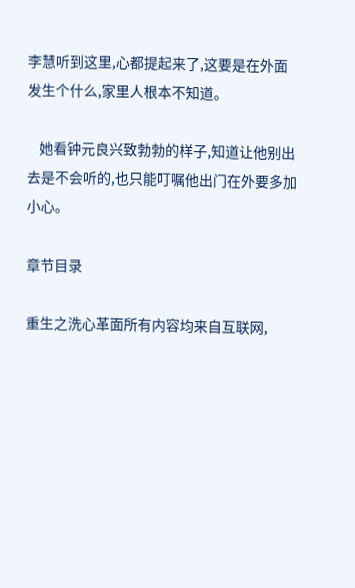李慧听到这里,心都提起来了,这要是在外面发生个什么,家里人根本不知道。

    她看钟元良兴致勃勃的样子,知道让他别出去是不会听的,也只能叮嘱他出门在外要多加小心。

章节目录

重生之洗心革面所有内容均来自互联网,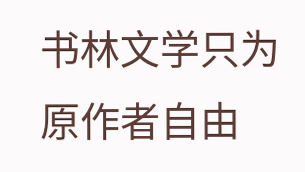书林文学只为原作者自由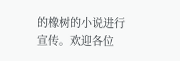的橡树的小说进行宣传。欢迎各位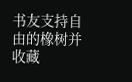书友支持自由的橡树并收藏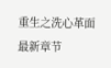重生之洗心革面最新章节